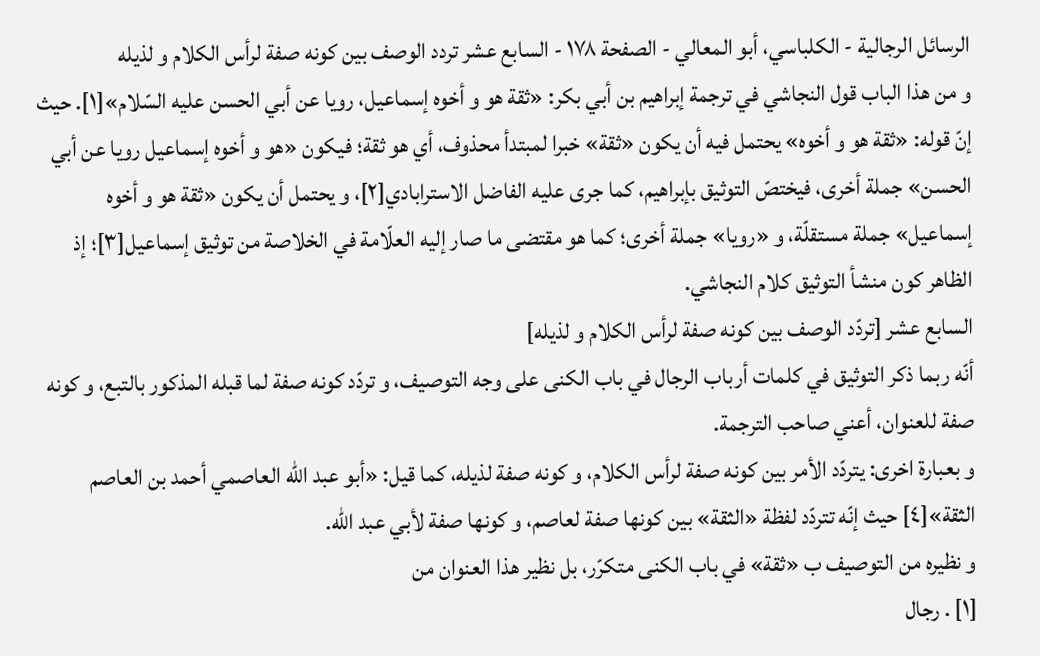الرسائل الرجالية - الكلباسي، أبو المعالي - الصفحة ١٧٨ - السابع عشر تردد الوصف بين كونه صفة لرأس الكلام و لذيله
و من هذا الباب قول النجاشي في ترجمة إبراهيم بن أبي بكر: «ثقة هو و أخوه إسماعيل، رويا عن أبي الحسن عليه السّلام»[١]. حيث إنّ قوله: «ثقة هو و أخوه» يحتمل فيه أن يكون «ثقة» خبرا لمبتدأ محذوف، أي هو ثقة؛ فيكون «هو و أخوه إسماعيل رويا عن أبي الحسن» جملة أخرى، فيختصّ التوثيق بإبراهيم، كما جرى عليه الفاضل الاسترابادي[٢]، و يحتمل أن يكون «ثقة هو و أخوه إسماعيل» جملة مستقلّة، و «رويا» جملة أخرى؛ كما هو مقتضى ما صار إليه العلّامة في الخلاصة من توثيق إسماعيل[٣]؛ إذ الظاهر كون منشأ التوثيق كلام النجاشي.
السابع عشر [تردّد الوصف بين كونه صفة لرأس الكلام و لذيله]
أنّه ربما ذكر التوثيق في كلمات أرباب الرجال في باب الكنى على وجه التوصيف، و تردّد كونه صفة لما قبله المذكور بالتبع، و كونه صفة للعنوان، أعني صاحب الترجمة.
و بعبارة اخرى: يتردّد الأمر بين كونه صفة لرأس الكلام، و كونه صفة لذيله، كما قيل: «أبو عبد اللّه العاصمي أحمد بن العاصم الثقة»[٤] حيث إنّه تتردّد لفظة «الثقة» بين كونها صفة لعاصم، و كونها صفة لأبي عبد اللّه.
و نظيره من التوصيف ب «ثقة» في باب الكنى متكرّر، بل نظير هذا العنوان من
[١] . رجال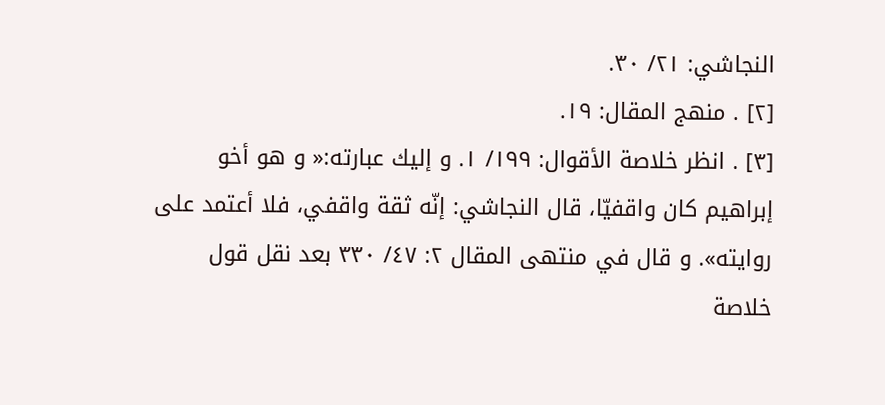النجاشي: ٢١/ ٣٠.
[٢] . منهج المقال: ١٩.
[٣] . انظر خلاصة الأقوال: ١٩٩/ ١. و إليك عبارته:« و هو أخو إبراهيم كان واقفيّا، قال النجاشي: إنّه ثقة واقفي، فلا أعتمد على روايته». و قال في منتهى المقال ٢: ٤٧/ ٣٣٠ بعد نقل قول خلاصة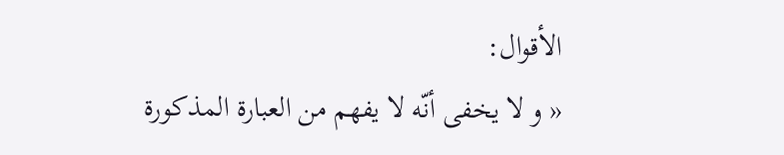الأقوال:
« و لا يخفى أنّه لا يفهم من العبارة المذكورة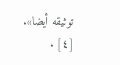توثيقه أيضا».
[٤] .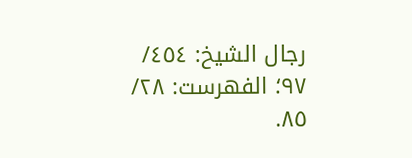رجال الشيخ: ٤٥٤/ ٩٧؛ الفهرست: ٢٨/ ٨٥.